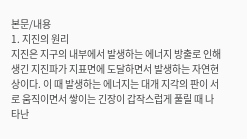본문/내용
1. 지진의 원리
지진은 지구의 내부에서 발생하는 에너지 방출로 인해 생긴 지진파가 지표면에 도달하면서 발생하는 자연현상이다. 이 때 발생하는 에너지는 대개 지각의 판이 서로 움직이면서 쌓이는 긴장이 갑작스럽게 풀릴 때 나타난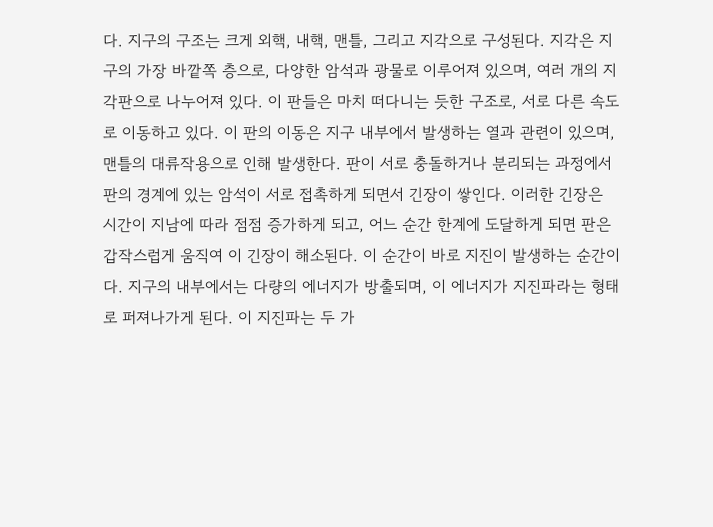다. 지구의 구조는 크게 외핵, 내핵, 맨틀, 그리고 지각으로 구성된다. 지각은 지구의 가장 바깥쪽 층으로, 다양한 암석과 광물로 이루어져 있으며, 여러 개의 지각판으로 나누어져 있다. 이 판들은 마치 떠다니는 듯한 구조로, 서로 다른 속도로 이동하고 있다. 이 판의 이동은 지구 내부에서 발생하는 열과 관련이 있으며, 맨틀의 대류작용으로 인해 발생한다. 판이 서로 충돌하거나 분리되는 과정에서 판의 경계에 있는 암석이 서로 접촉하게 되면서 긴장이 쌓인다. 이러한 긴장은 시간이 지남에 따라 점점 증가하게 되고, 어느 순간 한계에 도달하게 되면 판은 갑작스럽게 움직여 이 긴장이 해소된다. 이 순간이 바로 지진이 발생하는 순간이다. 지구의 내부에서는 다량의 에너지가 방출되며, 이 에너지가 지진파라는 형태로 퍼져나가게 된다. 이 지진파는 두 가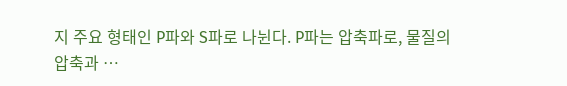지 주요 형태인 P파와 S파로 나뉜다. P파는 압축파로, 물질의 압축과 …